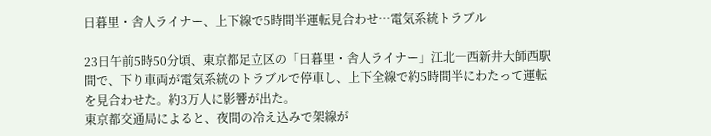日暮里・舎人ライナー、上下線で5時間半運転見合わせ…電気系統トラブル

23日午前5時50分頃、東京都足立区の「日暮里・舎人ライナー」江北―西新井大師西駅間で、下り車両が電気系統のトラブルで停車し、上下全線で約5時間半にわたって運転を見合わせた。約3万人に影響が出た。
東京都交通局によると、夜間の冷え込みで架線が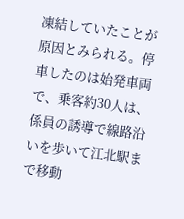凍結していたことが原因とみられる。停車したのは始発車両で、乗客約30人は、係員の誘導で線路沿いを歩いて江北駅まで移動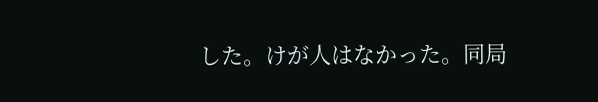した。けが人はなかった。同局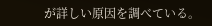が詳しい原因を調べている。